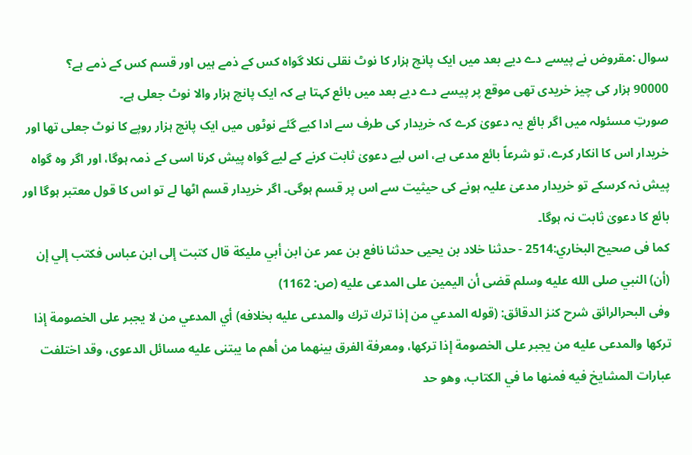سوال :مقروض نے پیسے دے دیے بعد میں ایک پانچ ہزار کا نوٹ نقلی نکلا گواہ کس کے ذمے ہیں اور قسم کس کے ذمے ہے؟
90000 ہزار کی چیز خریدی تھی موقع پر پیسے دے دیے بعد میں بائع کہتا ہے کہ ایک پانچ ہزار والا نوٹ جعلی ہے۔
صورتِ مسئولہ میں اگر بائع یہ دعویٰ کرے کہ خریدار کی طرف سے ادا کیے گئے نوٹوں میں ایک پانچ ہزار روپے کا نوٹ جعلی تھا اور خریدار اس کا انکار کرے، تو شرعاً بائع مدعی ہے، اس لیے دعویٰ ثابت کرنے کے لیے گواہ پیش کرنا اسی کے ذمہ ہوگا، اور اگر وہ گواہ پیش نہ کرسکے تو خریدار مدعىٰ علیہ ہونے کی حیثیت سے اس پر قسم ہوگی۔ اگر خریدار قسم اٹھا لے تو اس کا قول معتبر ہوگا اور بائع کا دعویٰ ثابت نہ ہوگا۔
کما فی صحيح البخاري:2514 - حدثنا خلاد بن يحيى حدثنا نافع بن عمر عن ابن أبي مليكة قال كتبت إلى ابن عباس فكتب إلي إن (أن) النبي صلى الله عليه وسلم قضى أن اليمين على المدعى عليه (ص: 1162)
وفی البحرالرائق شرح کنز الدقائق: (قوله المدعي من إذا ترك ترك والمدعى عليه بخلافه) أي المدعي من لا يجبر على الخصومة إذا تركها والمدعى عليه من يجبر على الخصومة إذا تركها، ومعرفة الفرق بينهما من أهم ما يبتنى عليه مسائل الدعوى، وقد اختلفت عبارات المشايخ فيه فمنها ما في الكتاب، وهو حد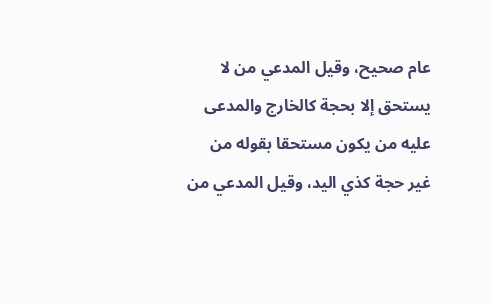عام صحيح، وقيل المدعي من لا يستحق إلا بحجة كالخارج والمدعى عليه من يكون مستحقا بقوله من غير حجة كذي اليد، وقيل المدعي من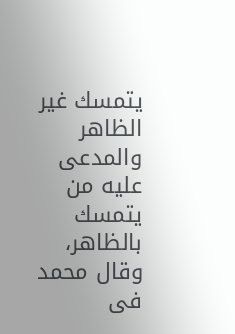يتمسك غير الظاهر والمدعى عليه من يتمسك بالظاهر، وقال محمد فی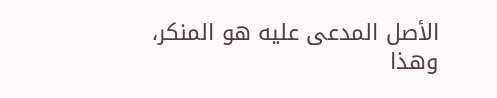الأصل المدعى عليه هو المنكر، وهذا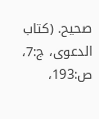صحيح. (كتاب الدعوى، ج:7، ص:193،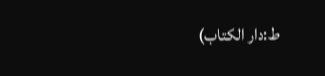ط:دار الكتاب)